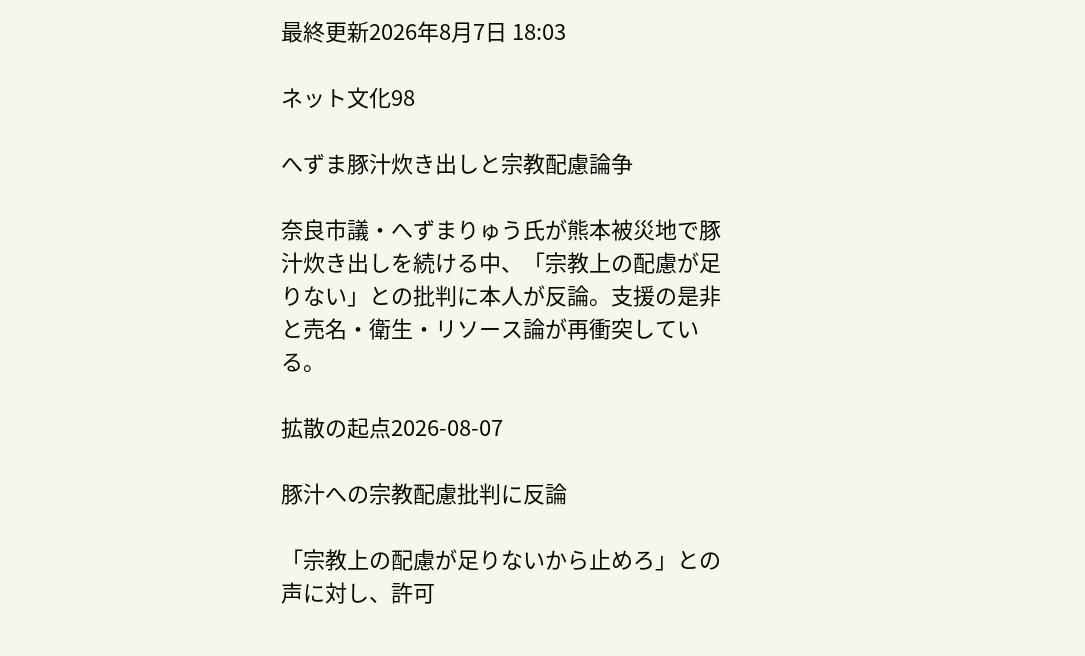最終更新2026年8月7日 18:03

ネット文化98

へずま豚汁炊き出しと宗教配慮論争

奈良市議・へずまりゅう氏が熊本被災地で豚汁炊き出しを続ける中、「宗教上の配慮が足りない」との批判に本人が反論。支援の是非と売名・衛生・リソース論が再衝突している。

拡散の起点2026-08-07

豚汁への宗教配慮批判に反論

「宗教上の配慮が足りないから止めろ」との声に対し、許可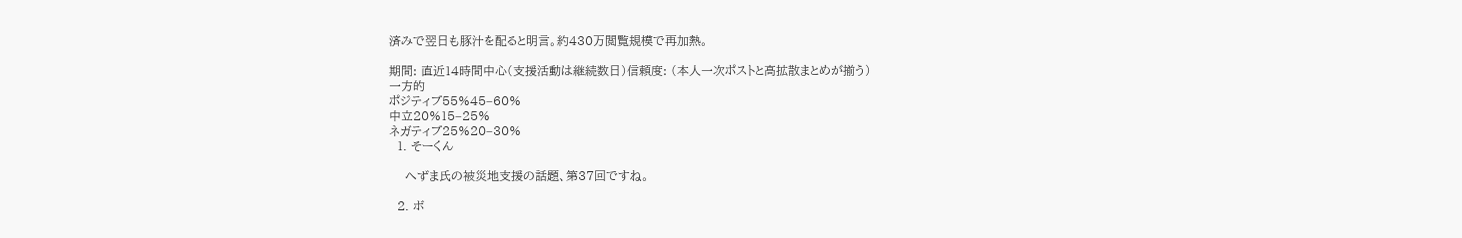済みで翌日も豚汁を配ると明言。約430万閲覧規模で再加熱。

期間: 直近14時間中心(支援活動は継続数日)信頼度: (本人一次ポストと高拡散まとめが揃う)
一方的
ポジティブ55%45–60%
中立20%15–25%
ネガティブ25%20–30%
  1. そーくん

    へずま氏の被災地支援の話題、第37回ですね。

  2. ボ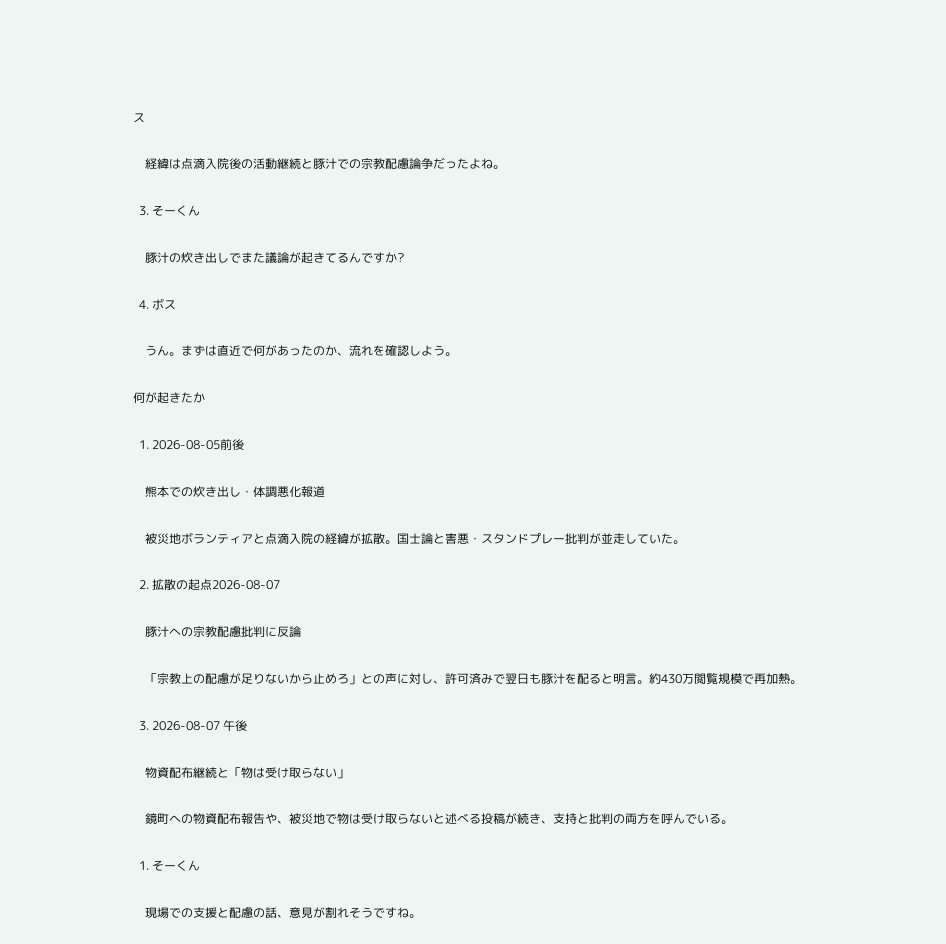ス

    経緯は点滴入院後の活動継続と豚汁での宗教配慮論争だったよね。

  3. そーくん

    豚汁の炊き出しでまた議論が起きてるんですか?

  4. ボス

    うん。まずは直近で何があったのか、流れを確認しよう。

何が起きたか

  1. 2026-08-05前後

    熊本での炊き出し・体調悪化報道

    被災地ボランティアと点滴入院の経緯が拡散。国士論と害悪・スタンドプレー批判が並走していた。

  2. 拡散の起点2026-08-07

    豚汁への宗教配慮批判に反論

    「宗教上の配慮が足りないから止めろ」との声に対し、許可済みで翌日も豚汁を配ると明言。約430万閲覧規模で再加熱。

  3. 2026-08-07 午後

    物資配布継続と「物は受け取らない」

    鏡町への物資配布報告や、被災地で物は受け取らないと述べる投稿が続き、支持と批判の両方を呼んでいる。

  1. そーくん

    現場での支援と配慮の話、意見が割れそうですね。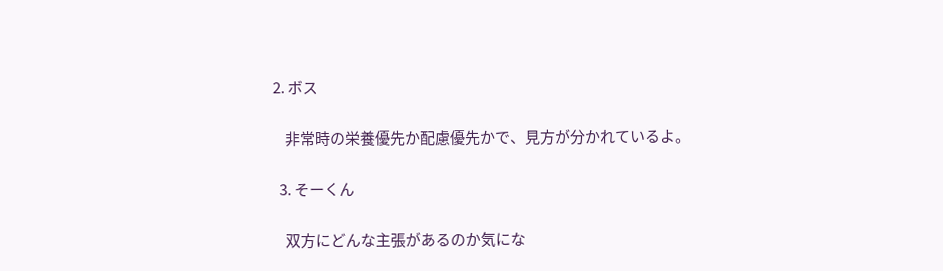2. ボス

    非常時の栄養優先か配慮優先かで、見方が分かれているよ。

  3. そーくん

    双方にどんな主張があるのか気にな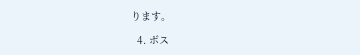ります。

  4. ボス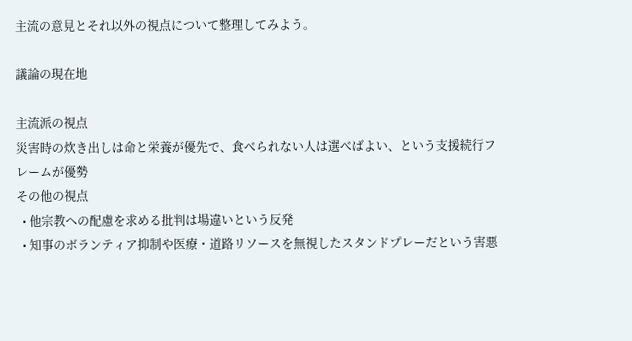主流の意見とそれ以外の視点について整理してみよう。

議論の現在地

主流派の視点
災害時の炊き出しは命と栄養が優先で、食べられない人は選べばよい、という支援続行フレームが優勢
その他の視点
  • 他宗教への配慮を求める批判は場違いという反発
  • 知事のボランティア抑制や医療・道路リソースを無視したスタンドプレーだという害悪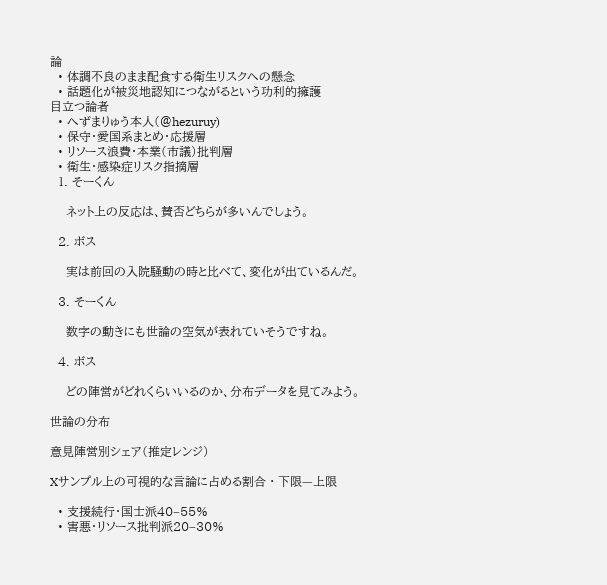論
  • 体調不良のまま配食する衛生リスクへの懸念
  • 話題化が被災地認知につながるという功利的擁護
目立つ論者
  • へずまりゅう本人(@hezuruy)
  • 保守・愛国系まとめ・応援層
  • リソース浪費・本業(市議)批判層
  • 衛生・感染症リスク指摘層
  1. そーくん

    ネット上の反応は、賛否どちらが多いんでしょう。

  2. ボス

    実は前回の入院騒動の時と比べて、変化が出ているんだ。

  3. そーくん

    数字の動きにも世論の空気が表れていそうですね。

  4. ボス

    どの陣営がどれくらいいるのか、分布データを見てみよう。

世論の分布

意見陣営別シェア(推定レンジ)

Xサンプル上の可視的な言論に占める割合 · 下限—上限

  • 支援続行・国士派40–55%
  • 害悪・リソース批判派20–30%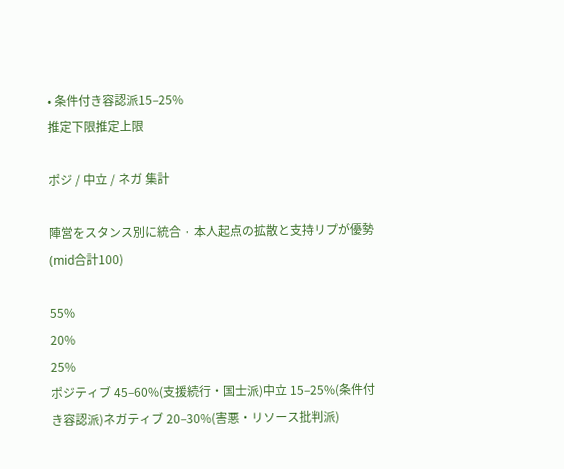• 条件付き容認派15–25%
推定下限推定上限

ポジ / 中立 / ネガ 集計

陣営をスタンス別に統合 · 本人起点の拡散と支持リプが優勢(mid合計100)

55%
20%
25%
ポジティブ 45–60%(支援続行・国士派)中立 15–25%(条件付き容認派)ネガティブ 20–30%(害悪・リソース批判派)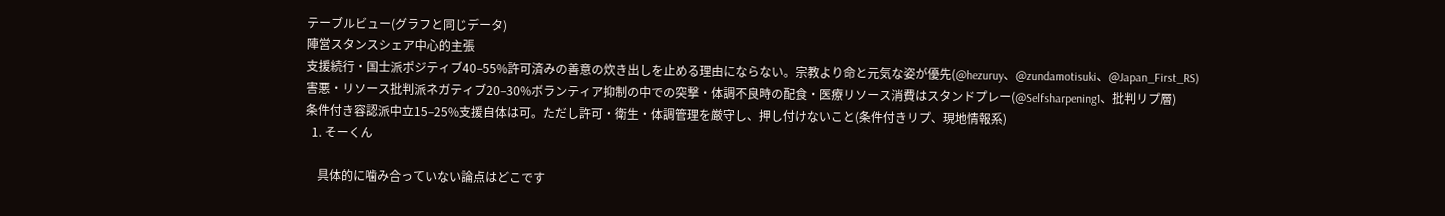テーブルビュー(グラフと同じデータ)
陣営スタンスシェア中心的主張
支援続行・国士派ポジティブ40–55%許可済みの善意の炊き出しを止める理由にならない。宗教より命と元気な姿が優先(@hezuruy、@zundamotisuki、@Japan_First_RS)
害悪・リソース批判派ネガティブ20–30%ボランティア抑制の中での突撃・体調不良時の配食・医療リソース消費はスタンドプレー(@Selfsharpening1、批判リプ層)
条件付き容認派中立15–25%支援自体は可。ただし許可・衛生・体調管理を厳守し、押し付けないこと(条件付きリプ、現地情報系)
  1. そーくん

    具体的に噛み合っていない論点はどこです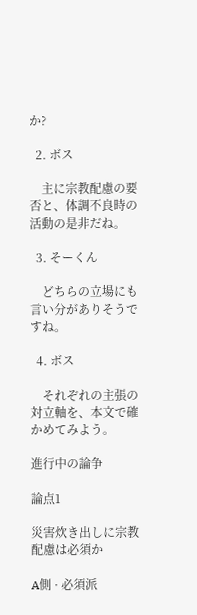か?

  2. ボス

    主に宗教配慮の要否と、体調不良時の活動の是非だね。

  3. そーくん

    どちらの立場にも言い分がありそうですね。

  4. ボス

    それぞれの主張の対立軸を、本文で確かめてみよう。

進行中の論争

論点1

災害炊き出しに宗教配慮は必須か

A側 · 必須派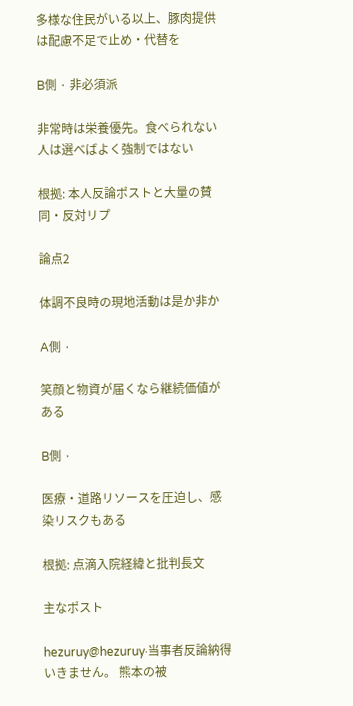多様な住民がいる以上、豚肉提供は配慮不足で止め・代替を

B側 · 非必須派

非常時は栄養優先。食べられない人は選べばよく強制ではない

根拠: 本人反論ポストと大量の賛同・反対リプ

論点2

体調不良時の現地活動は是か非か

A側 ·

笑顔と物資が届くなら継続価値がある

B側 ·

医療・道路リソースを圧迫し、感染リスクもある

根拠: 点滴入院経緯と批判長文

主なポスト

hezuruy@hezuruy·当事者反論納得いきません。 熊本の被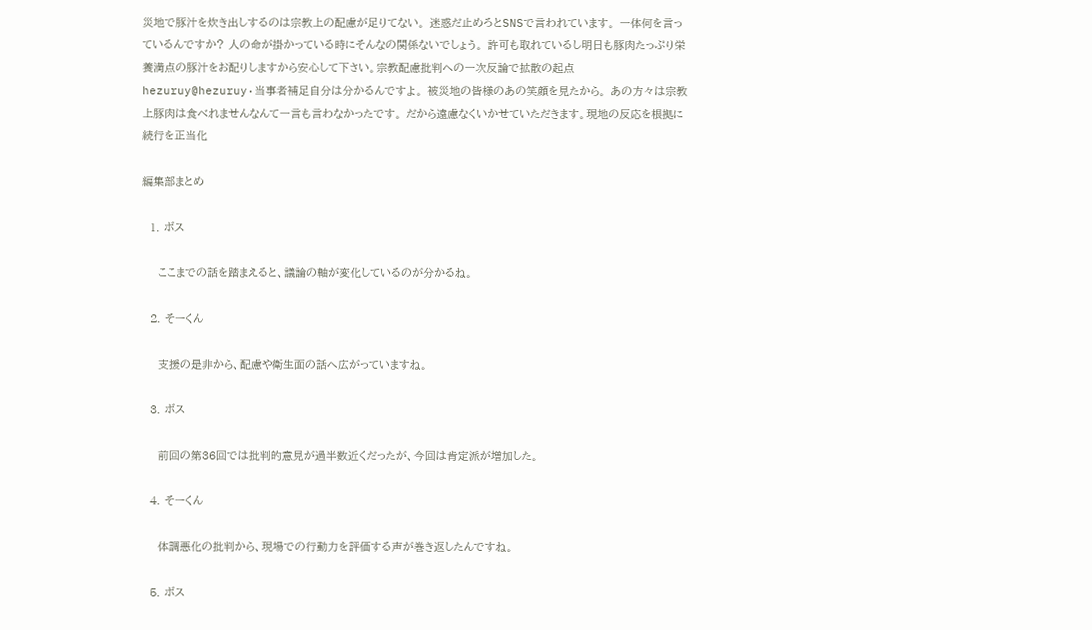災地で豚汁を炊き出しするのは宗教上の配慮が足りてない。 迷惑だ止めろとSNSで言われています。 一体何を言っているんですか? 人の命が掛かっている時にそんなの関係ないでしょう。 許可も取れているし明日も豚肉たっぷり栄養満点の豚汁をお配りしますから安心して下さい。宗教配慮批判への一次反論で拡散の起点
hezuruy@hezuruy·当事者補足自分は分かるんですよ。 被災地の皆様のあの笑顔を見たから。 あの方々は宗教上豚肉は食べれませんなんて一言も言わなかったです。 だから遠慮なくいかせていただきます。現地の反応を根拠に続行を正当化

編集部まとめ

  1. ボス

    ここまでの話を踏まえると、議論の軸が変化しているのが分かるね。

  2. そーくん

    支援の是非から、配慮や衛生面の話へ広がっていますね。

  3. ボス

    前回の第36回では批判的意見が過半数近くだったが、今回は肯定派が増加した。

  4. そーくん

    体調悪化の批判から、現場での行動力を評価する声が巻き返したんですね。

  5. ボス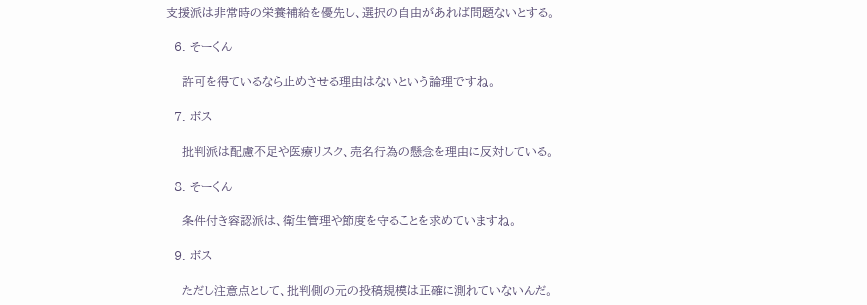支援派は非常時の栄養補給を優先し、選択の自由があれば問題ないとする。

  6. そーくん

    許可を得ているなら止めさせる理由はないという論理ですね。

  7. ボス

    批判派は配慮不足や医療リスク、売名行為の懸念を理由に反対している。

  8. そーくん

    条件付き容認派は、衛生管理や節度を守ることを求めていますね。

  9. ボス

    ただし注意点として、批判側の元の投稿規模は正確に測れていないんだ。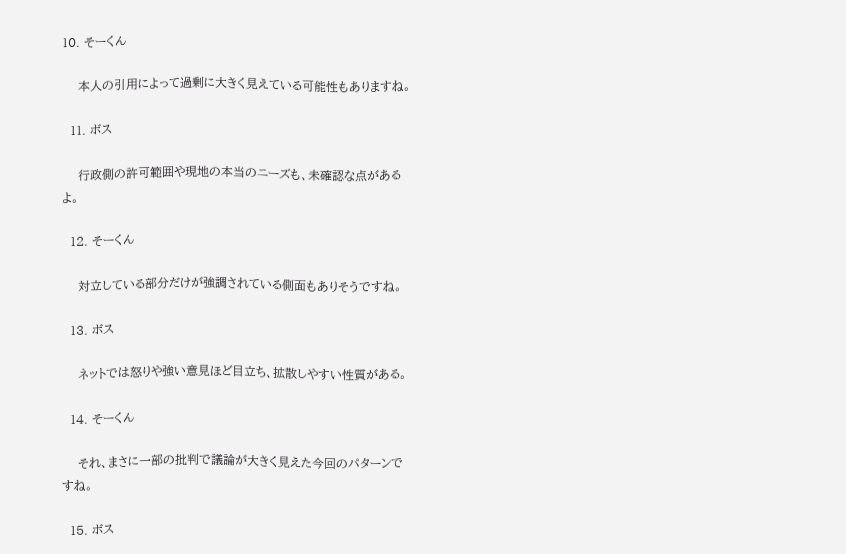10. そーくん

    本人の引用によって過剰に大きく見えている可能性もありますね。

  11. ボス

    行政側の許可範囲や現地の本当のニーズも、未確認な点があるよ。

  12. そーくん

    対立している部分だけが強調されている側面もありそうですね。

  13. ボス

    ネットでは怒りや強い意見ほど目立ち、拡散しやすい性質がある。

  14. そーくん

    それ、まさに一部の批判で議論が大きく見えた今回のパターンですね。

  15. ボス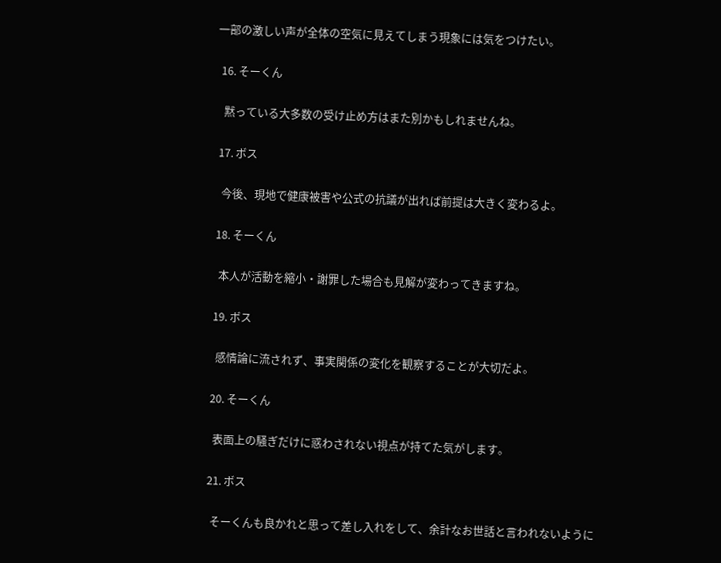一部の激しい声が全体の空気に見えてしまう現象には気をつけたい。

  16. そーくん

    黙っている大多数の受け止め方はまた別かもしれませんね。

  17. ボス

    今後、現地で健康被害や公式の抗議が出れば前提は大きく変わるよ。

  18. そーくん

    本人が活動を縮小・謝罪した場合も見解が変わってきますね。

  19. ボス

    感情論に流されず、事実関係の変化を観察することが大切だよ。

  20. そーくん

    表面上の騒ぎだけに惑わされない視点が持てた気がします。

  21. ボス

    そーくんも良かれと思って差し入れをして、余計なお世話と言われないように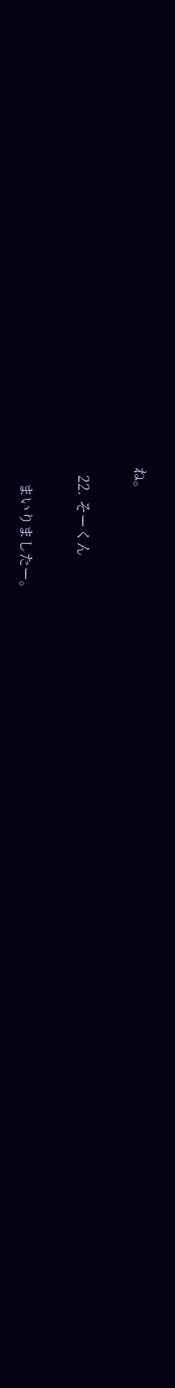ね。

  22. そーくん

    まいりましたー。